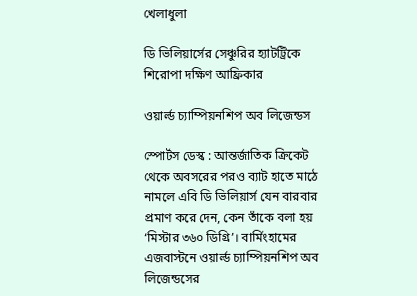খেলাধুলা

ডি ভিলিয়ার্সের সেঞ্চুরির হ্যাটট্রিকে শিরোপা দক্ষিণ আফ্রিকার

ওয়ার্ল্ড চ্যাম্পিয়নশিপ অব লিজেন্ডস

স্পোর্টস ডেস্ক : আন্তর্জাতিক ক্রিকেট থেকে অবসরের পরও ব্যাট হাতে মাঠে নামলে এবি ডি ভিলিয়ার্স যেন বারবার প্রমাণ করে দেন, কেন তাঁকে বলা হয় ‘মিস্টার ৩৬০ ডিগ্রি’। বার্মিংহামের এজবাস্টনে ওয়ার্ল্ড চ্যাম্পিয়নশিপ অব লিজেন্ডসের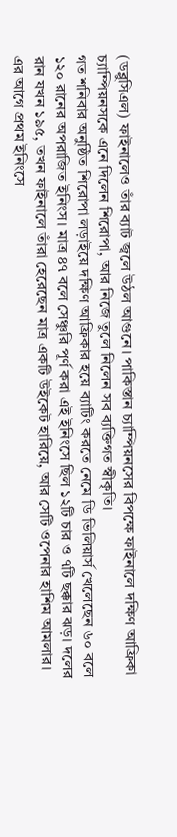(ডব্লুসিএল) ফাইনালেও তাঁর ব্যাট জ্বলে উঠল আগুনে। পাকিস্তান চ্যাম্পিয়নসের বিপক্ষে ফাইনালে দক্ষিণ আফ্রিকা চ্যাম্পিয়নসকে এনে দিলেন শিরোপা, আর নিজে তুলে নিলেন সব ব্যক্তিগত স্বীকৃতি।
গত শনিবার অনুষ্ঠিত শিরোপা লড়াইয়ে দক্ষিণ আফ্রিকার হয়ে ব্যাটিং করতে নেমে ডি ভিলিয়ার্স খেলেছেন ৬০ বলে ১২০ রানের অপরাজিত ইনিংস। মাত্র ৪৭ বলে সেঞ্চুরি পূর্ণ করা এই ইনিংসে ছিল ১২টি চার ও ৭টি ছক্কার ঝড়। দলের রান যখন ১৯৫, তখন ফাইনালে তাঁরা হেরেছেন মাত্র একটি উইকেট হারিয়ে, আর সেটি ওপেনার হাশিম আমলার।
এর আগে প্রথম ইনিংসে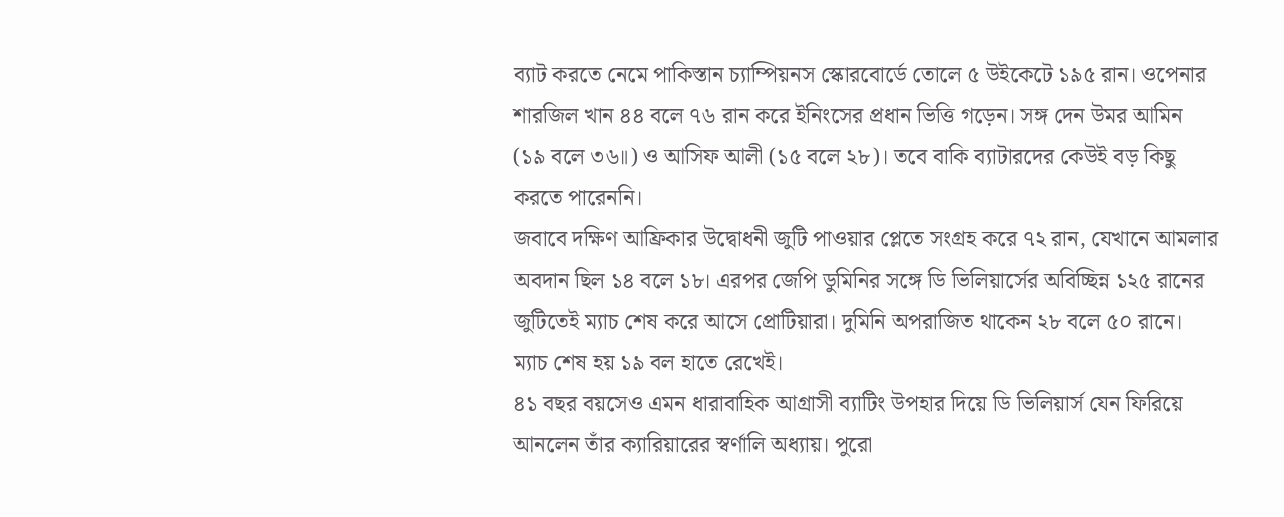ব্যাট করতে নেমে পাকিস্তান চ্যাম্পিয়নস স্কোরবোর্ডে তোলে ৫ উইকেটে ১৯৫ রান। ওপেনার শারজিল খান ৪৪ বলে ৭৬ রান করে ইনিংসের প্রধান ভিত্তি গড়েন। সঙ্গ দেন উমর আমিন (১৯ বলে ৩৬॥) ও আসিফ আলী (১৫ বলে ২৮)। তবে বাকি ব্যাটারদের কেউই বড় কিছু করতে পারেননি।
জবাবে দক্ষিণ আফ্রিকার উদ্বোধনী জুটি পাওয়ার প্লেতে সংগ্রহ করে ৭২ রান, যেখানে আমলার অবদান ছিল ১৪ বলে ১৮। এরপর জেপি ডুমিনির সঙ্গে ডি ভিলিয়ার্সের অবিচ্ছিন্ন ১২৫ রানের জুটিতেই ম্যাচ শেষ করে আসে প্রোটিয়ারা। দুমিনি অপরাজিত থাকেন ২৮ বলে ৫০ রানে। ম্যাচ শেষ হয় ১৯ বল হাতে রেখেই।
৪১ বছর বয়সেও এমন ধারাবাহিক আগ্রাসী ব্যাটিং উপহার দিয়ে ডি ভিলিয়ার্স যেন ফিরিয়ে আনলেন তাঁর ক্যারিয়ারের স্বর্ণালি অধ্যায়। পুরো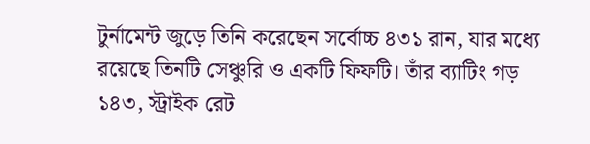টুর্নামেন্ট জুড়ে তিনি করেছেন সর্বোচ্চ ৪৩১ রান, যার মধ্যে রয়েছে তিনটি সেঞ্চুরি ও একটি ফিফটি। তাঁর ব্যাটিং গড় ১৪৩, স্ট্রাইক রেট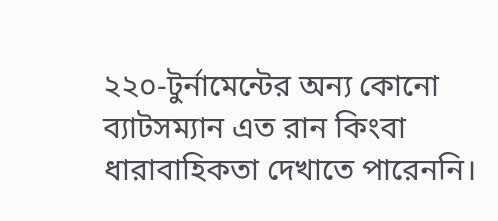২২০-টুর্নামেন্টের অন্য কোনো ব্যাটসম্যান এত রান কিংবা ধারাবাহিকতা দেখাতে পারেননি।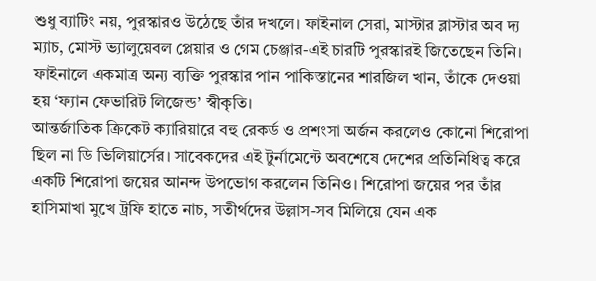শুধু ব্যাটিং নয়, পুরস্কারও উঠেছে তাঁর দখলে। ফাইনাল সেরা, মাস্টার ব্লাস্টার অব দ্য ম্যাচ, মোস্ট ভ্যালুয়েবল প্লেয়ার ও গেম চেঞ্জার-এই চারটি পুরস্কারই জিতেছেন তিনি। ফাইনালে একমাত্র অন্য ব্যক্তি পুরস্কার পান পাকিস্তানের শারজিল খান, তাঁকে দেওয়া হয় ‘ফ্যান ফেভারিট লিজেন্ড’ স্বীকৃতি।
আন্তর্জাতিক ক্রিকেট ক্যারিয়ারে বহু রেকর্ড ও প্রশংসা অর্জন করলেও কোনো শিরোপা ছিল না ডি ভিলিয়ার্সের। সাবেকদের এই টুর্নামেন্টে অবশেষে দেশের প্রতিনিধিত্ব করে একটি শিরোপা জয়ের আনন্দ উপভোগ করলেন তিনিও। শিরোপা জয়ের পর তাঁর হাসিমাখা মুখে ট্রফি হাতে নাচ, সতীর্থদের উল্লাস-সব মিলিয়ে যেন এক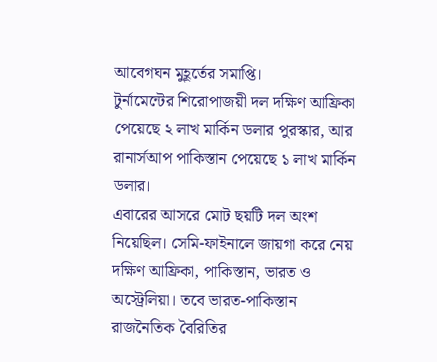আবেগঘন মুহূর্তের সমাপ্তি।
টুর্নামেন্টের শিরোপাজয়ী দল দক্ষিণ আফ্রিকা পেয়েছে ২ লাখ মার্কিন ডলার পুরস্কার, আর রানার্সআপ পাকিস্তান পেয়েছে ১ লাখ মার্কিন ডলার।
এবারের আসরে মোট ছয়টি দল অংশ নিয়েছিল। সেমি-ফাইনালে জায়গা করে নেয় দক্ষিণ আফ্রিকা, পাকিস্তান, ভারত ও অস্ট্রেলিয়া। তবে ভারত-পাকিস্তান রাজনৈতিক বৈরিতির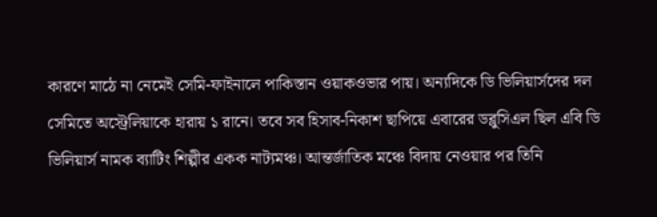কারণে মাঠে না নেমেই সেমি-ফাইনালে পাকিস্তান ওয়াকওভার পায়। অন্যদিকে ডি ভিলিয়ার্সদের দল সেমিতে অস্ট্রেলিয়াকে হারায় ১ রানে। তবে সব হিসাব-নিকাশ ছাপিয়ে এবারের ডব্লুসিএল ছিল এবি ডি ভিলিয়ার্স নামক ব্যাটিং শিল্পীর একক নাট্যমঞ্চ। আন্তর্জাতিক মঞ্চে বিদায় নেওয়ার পর তিনি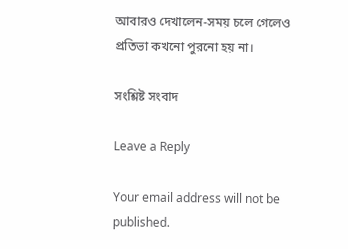আবারও দেখালেন-সময় চলে গেলেও প্রতিভা কখনো পুরনো হয় না।

সংশ্লিষ্ট সংবাদ

Leave a Reply

Your email address will not be published.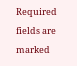Required fields are marked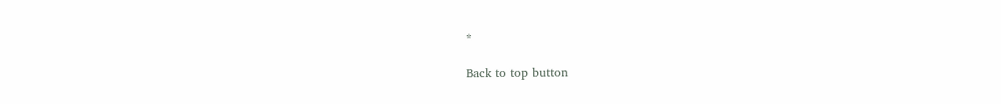*

Back to top button